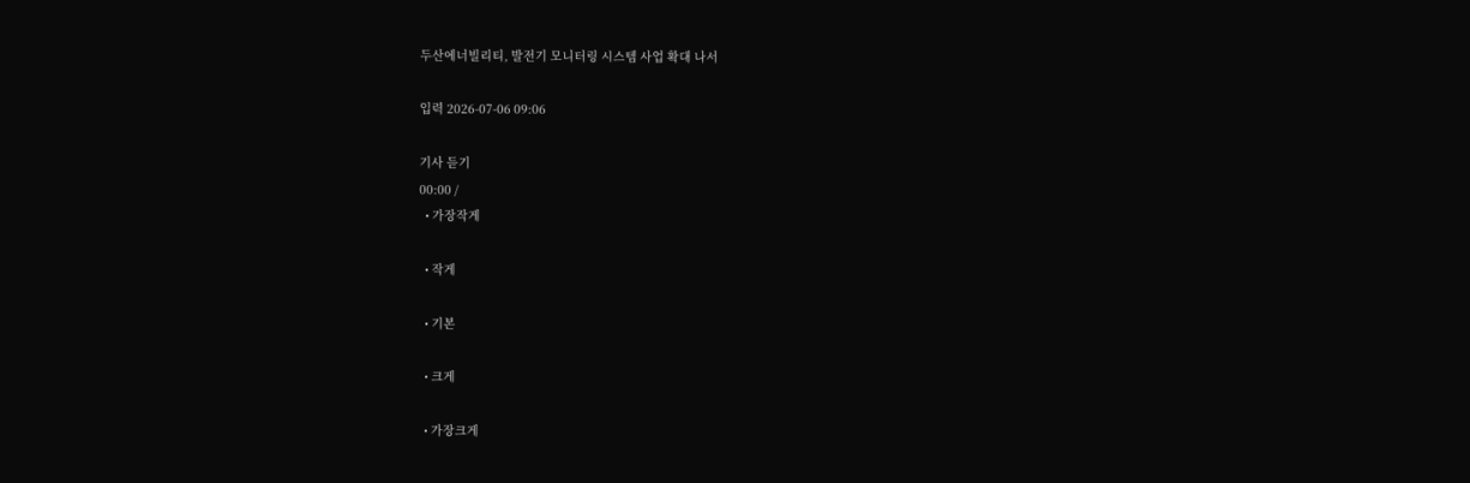두산에너빌리티, 발전기 모니터링 시스템 사업 확대 나서

입력 2026-07-06 09:06

기사 듣기
00:00 /
  • 가장작게

  • 작게

  • 기본

  • 크게

  • 가장크게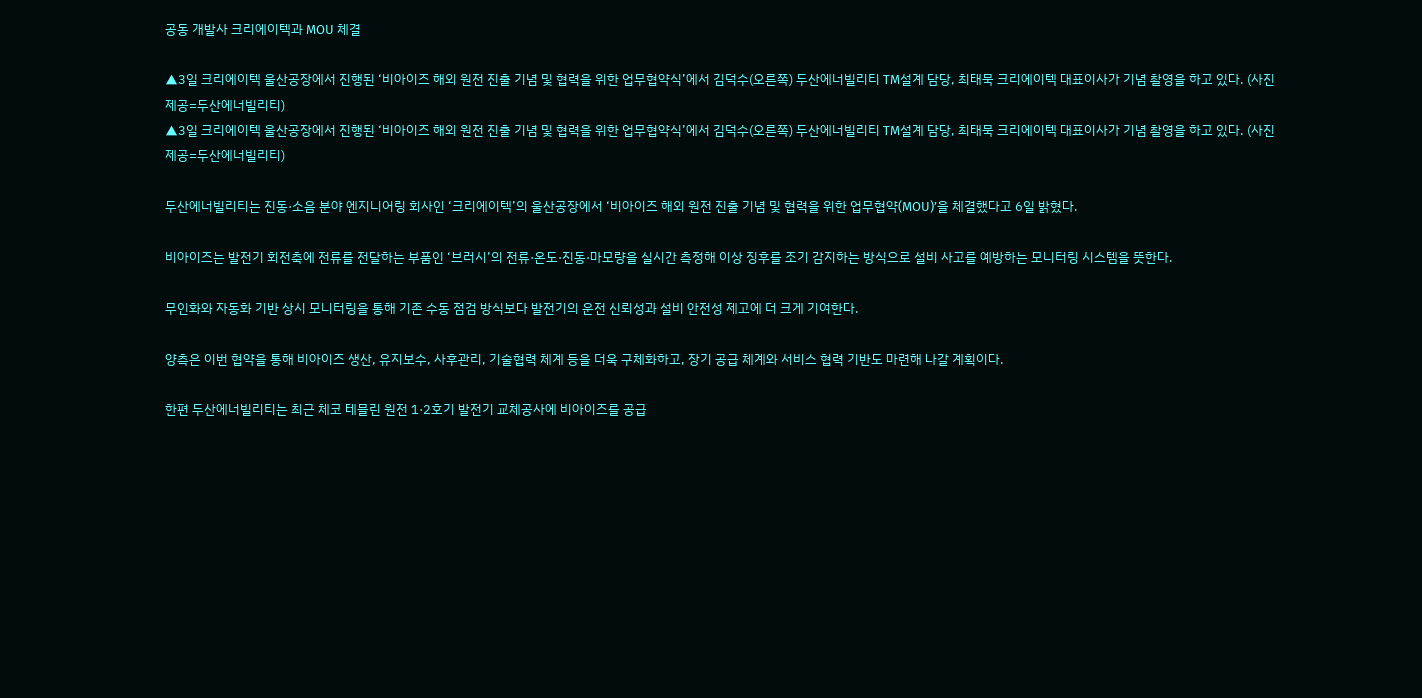공동 개발사 크리에이텍과 MOU 체결

▲3일 크리에이텍 울산공장에서 진행된 ‘비아이즈 해외 원전 진출 기념 및 협력을 위한 업무협약식’에서 김덕수(오른쪽) 두산에너빌리티 TM설계 담당, 최태묵 크리에이텍 대표이사가 기념 촬영을 하고 있다. (사진제공=두산에너빌리티)
▲3일 크리에이텍 울산공장에서 진행된 ‘비아이즈 해외 원전 진출 기념 및 협력을 위한 업무협약식’에서 김덕수(오른쪽) 두산에너빌리티 TM설계 담당, 최태묵 크리에이텍 대표이사가 기념 촬영을 하고 있다. (사진제공=두산에너빌리티)

두산에너빌리티는 진동·소음 분야 엔지니어링 회사인 ‘크리에이텍’의 울산공장에서 ‘비아이즈 해외 원전 진출 기념 및 협력을 위한 업무협약(MOU)’을 체결했다고 6일 밝혔다.

비아이즈는 발전기 회전축에 전류를 전달하는 부품인 ‘브러시’의 전류·온도·진동·마모량을 실시간 측정해 이상 징후를 조기 감지하는 방식으로 설비 사고를 예방하는 모니터링 시스템을 뜻한다.

무인화와 자동화 기반 상시 모니터링을 통해 기존 수동 점검 방식보다 발전기의 운전 신뢰성과 설비 안전성 제고에 더 크게 기여한다.

양측은 이번 협약을 통해 비아이즈 생산, 유지보수, 사후관리, 기술협력 체계 등을 더욱 구체화하고, 장기 공급 체계와 서비스 협력 기반도 마련해 나갈 계획이다.

한편 두산에너빌리티는 최근 체코 테믈린 원전 1·2호기 발전기 교체공사에 비아이즈를 공급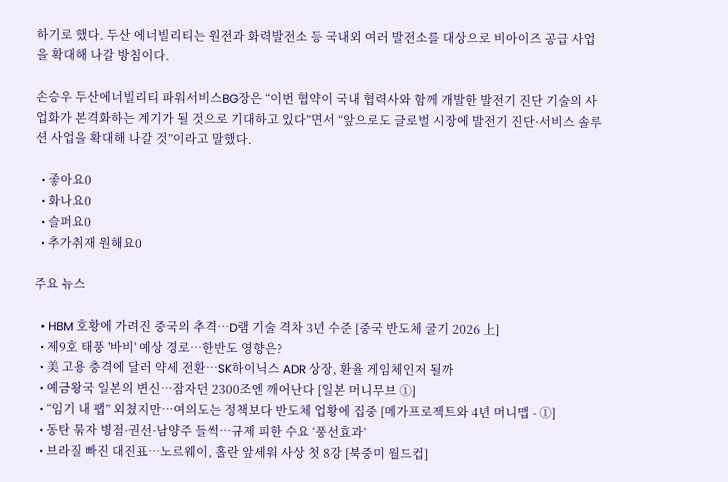하기로 했다. 두산 에너빌리티는 원전과 화력발전소 등 국내외 여러 발전소를 대상으로 비아이즈 공급 사업을 확대해 나갈 방침이다.

손승우 두산에너빌리티 파워서비스BG장은 “이번 협약이 국내 협력사와 함께 개발한 발전기 진단 기술의 사업화가 본격화하는 계기가 될 것으로 기대하고 있다”면서 “앞으로도 글로벌 시장에 발전기 진단·서비스 솔루션 사업을 확대해 나갈 것”이라고 말했다.

  • 좋아요0
  • 화나요0
  • 슬퍼요0
  • 추가취재 원해요0

주요 뉴스

  • HBM 호황에 가려진 중국의 추격…D램 기술 격차 3년 수준 [중국 반도체 굴기 2026 上]
  • 제9호 태풍 '바비' 예상 경로…한반도 영향은?
  • 美 고용 충격에 달러 약세 전환…SK하이닉스 ADR 상장, 환율 게임체인저 될까
  • 예금왕국 일본의 변신…잠자던 2300조엔 깨어난다 [일본 머니무브 ①]
  • “임기 내 팹” 외쳤지만…여의도는 정책보다 반도체 업황에 집중 [메가프로젝트와 4년 머니맵 - ①]
  • 동탄 묶자 병점·권선·남양주 들썩…규제 피한 수요 ‘풍선효과’
  • 브라질 빠진 대진표…노르웨이, 홀란 앞세워 사상 첫 8강 [북중미 월드컵]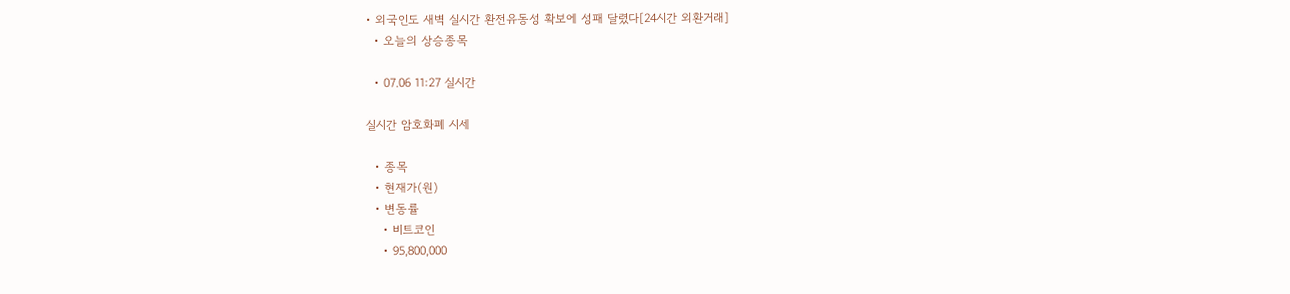• 외국인도 새벽 실시간 환전유동성 확보에 성패 달렸다[24시간 외환거래]
  • 오늘의 상승종목

  • 07.06 11:27 실시간

실시간 암호화폐 시세

  • 종목
  • 현재가(원)
  • 변동률
    • 비트코인
    • 95,800,000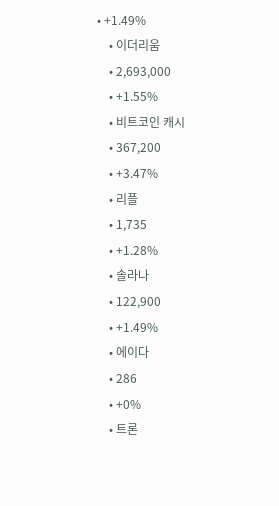• +1.49%
    • 이더리움
    • 2,693,000
    • +1.55%
    • 비트코인 캐시
    • 367,200
    • +3.47%
    • 리플
    • 1,735
    • +1.28%
    • 솔라나
    • 122,900
    • +1.49%
    • 에이다
    • 286
    • +0%
    • 트론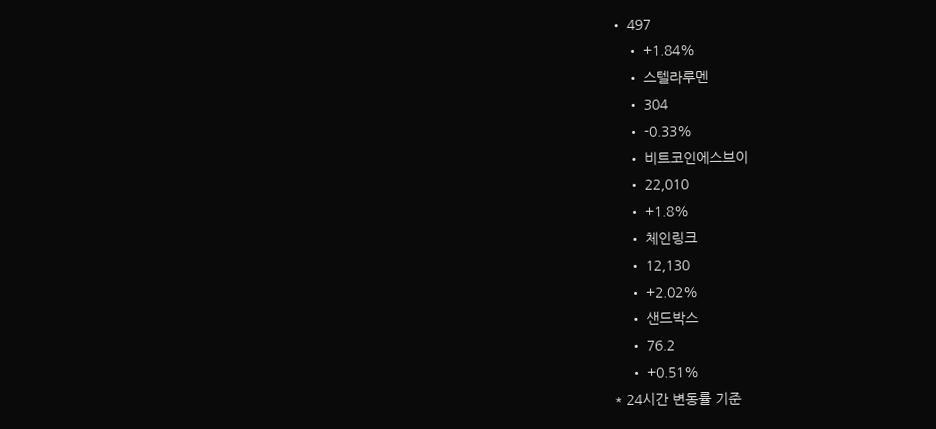• 497
    • +1.84%
    • 스텔라루멘
    • 304
    • -0.33%
    • 비트코인에스브이
    • 22,010
    • +1.8%
    • 체인링크
    • 12,130
    • +2.02%
    • 샌드박스
    • 76.2
    • +0.51%
* 24시간 변동률 기준